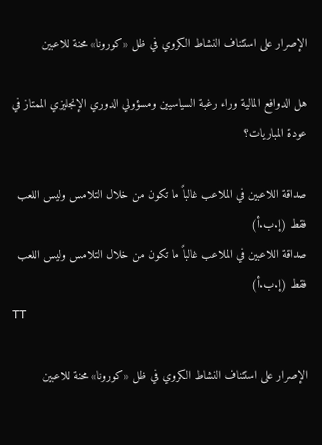الإصرار على استئناف النشاط الكروي في ظل «كورونا» محنة للاعبين

هل الدوافع المالية وراء رغبة السياسيين ومسؤولي الدوري الإنجليزي الممتاز في عودة المباريات؟

صداقة اللاعبين في الملاعب غالباً ما تكون من خلال التلامس وليس اللعب فقط (إ.ب.أ)
صداقة اللاعبين في الملاعب غالباً ما تكون من خلال التلامس وليس اللعب فقط (إ.ب.أ)
TT

الإصرار على استئناف النشاط الكروي في ظل «كورونا» محنة للاعبين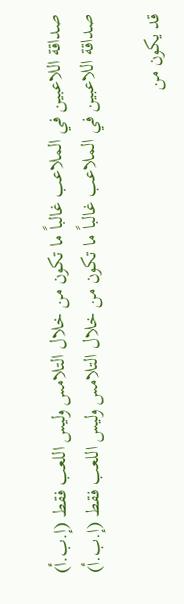صداقة اللاعبين في الملاعب غالباً ما تكون من خلال التلامس وليس اللعب فقط (إ.ب.أ)
صداقة اللاعبين في الملاعب غالباً ما تكون من خلال التلامس وليس اللعب فقط (إ.ب.أ)

قد يكون من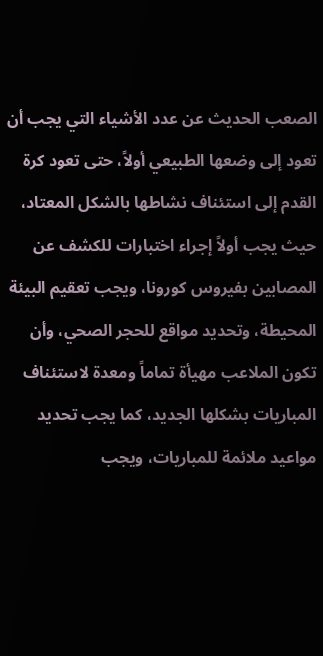الصعب الحديث عن عدد الأشياء التي يجب أن تعود إلى وضعها الطبيعي أولاً، حتى تعود كرة القدم إلى استئناف نشاطها بالشكل المعتاد، حيث يجب أولاً إجراء اختبارات للكشف عن المصابين بفيروس كورونا، ويجب تعقيم البيئة المحيطة، وتحديد مواقع للحجر الصحي، وأن تكون الملاعب مهيأة تماماً ومعدة لاستئناف المباريات بشكلها الجديد، كما يجب تحديد مواعيد ملائمة للمباريات، ويجب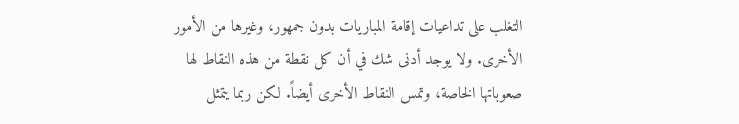التغلب على تداعيات إقامة المباريات بدون جمهور، وغيرها من الأمور الأخرى. ولا يوجد أدنى شك في أن كل نقطة من هذه النقاط لها صعوباتها الخاصة، وتمس النقاط الأخرى أيضاً. لكن ربما يتمثل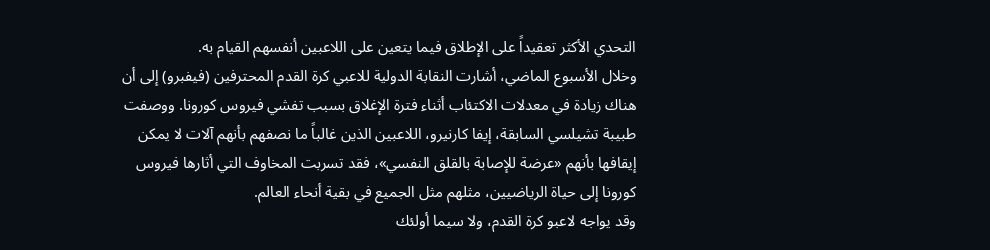التحدي الأكثر تعقيداً على الإطلاق فيما يتعين على اللاعبين أنفسهم القيام به.
وخلال الأسبوع الماضي، أشارت النقابة الدولية للاعبي كرة القدم المحترفين (فيفبرو) إلى أن هناك زيادة في معدلات الاكتئاب أثناء فترة الإغلاق بسبب تفشي فيروس كورونا. ووصفت طبيبة تشيلسي السابقة، إيفا كارنيرو، اللاعبين الذين غالباً ما نصفهم بأنهم آلات لا يمكن إيقافها بأنهم «عرضة للإصابة بالقلق النفسي»، فقد تسربت المخاوف التي أثارها فيروس كورونا إلى حياة الرياضيين، مثلهم مثل الجميع في بقية أنحاء العالم.
وقد يواجه لاعبو كرة القدم، ولا سيما أولئك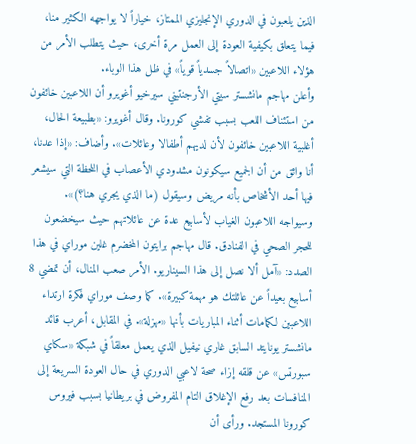الذين يلعبون في الدوري الإنجليزي الممتاز، خياراً لا يواجهه الكثير منا، فيما يتعلق بكيفية العودة إلى العمل مرة أخرى، حيث يتطلب الأمر من هؤلاء اللاعبين «اتصالاً جسدياً قوياً» في ظل هذا الوباء.
وأعلن مهاجم مانشستر سيتي الأرجنتيني سيرخيو أغويرو أن اللاعبين خائفون من استئناف اللعب بسبب تفشي كورونا. وقال أغويرو: «بطبيعة الحال، أغلبية اللاعبين خائفون لأن لديهم أطفالا وعائلات». وأضاف: «إذا عدنا، أنا واثق من أن الجميع سيكونون مشدودي الأعصاب في اللحظة التي سيشعر فيها أحد الأشخاص بأنه مريض وسيقول (ما الذي يجري هنا؟)».
وسيواجه اللاعبون الغياب لأسابيع عدة عن عائلاتهم حيث سيخضعون للحجر الصحي في الفنادق. قال مهاجم برايتون المخضرم غلين موراي في هذا الصدد: «آمل ألا نصل إلى هذا السيناريو. الأمر صعب المنال، أن تمضي 8 أسابيع بعيداً عن عائلتك هو مهمة كبيرة». كما وصف موراي فكرة ارتداء اللاعبين لكمامات أثناء المباريات بأنها «مهزلة». في المقابل، أعرب قائد مانشستر يونايتد السابق غاري نيفيل الذي يعمل معلقاً في شبكة «سكاي سبورتس» عن قلقه إزاء صحة لاعبي الدوري في حال العودة السريعة إلى المنافسات بعد رفع الإغلاق التام المفروض في بريطانيا بسبب فيروس كورونا المستجد. ورأى أن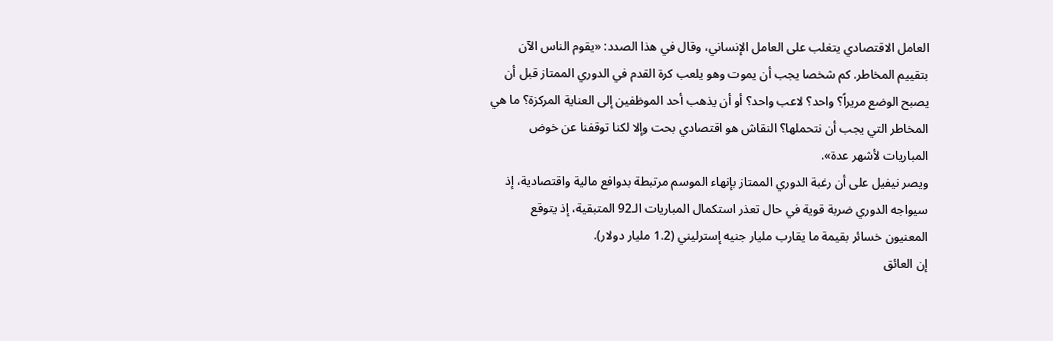العامل الاقتصادي يتغلب على العامل الإنساني، وقال في هذا الصدد: «يقوم الناس الآن بتقييم المخاطر. كم شخصا يجب أن يموت وهو يلعب كرة القدم في الدوري الممتاز قبل أن يصبح الوضع مريراً؟ واحد؟ لاعب واحد؟ أو أن يذهب أحد الموظفين إلى العناية المركزة؟ ما هي المخاطر التي يجب أن نتحملها؟ النقاش هو اقتصادي بحت وإلا لكنا توقفنا عن خوض المباريات لأشهر عدة».
ويصر نيفيل على أن رغبة الدوري الممتاز بإنهاء الموسم مرتبطة بدوافع مالية واقتصادية، إذ سيواجه الدوري ضربة قوية في حال تعذر استكمال المباريات الـ92 المتبقية، إذ يتوقع المعنيون خسائر بقيمة ما يقارب مليار جنيه إسترليني (1.2 مليار دولار).
إن العائق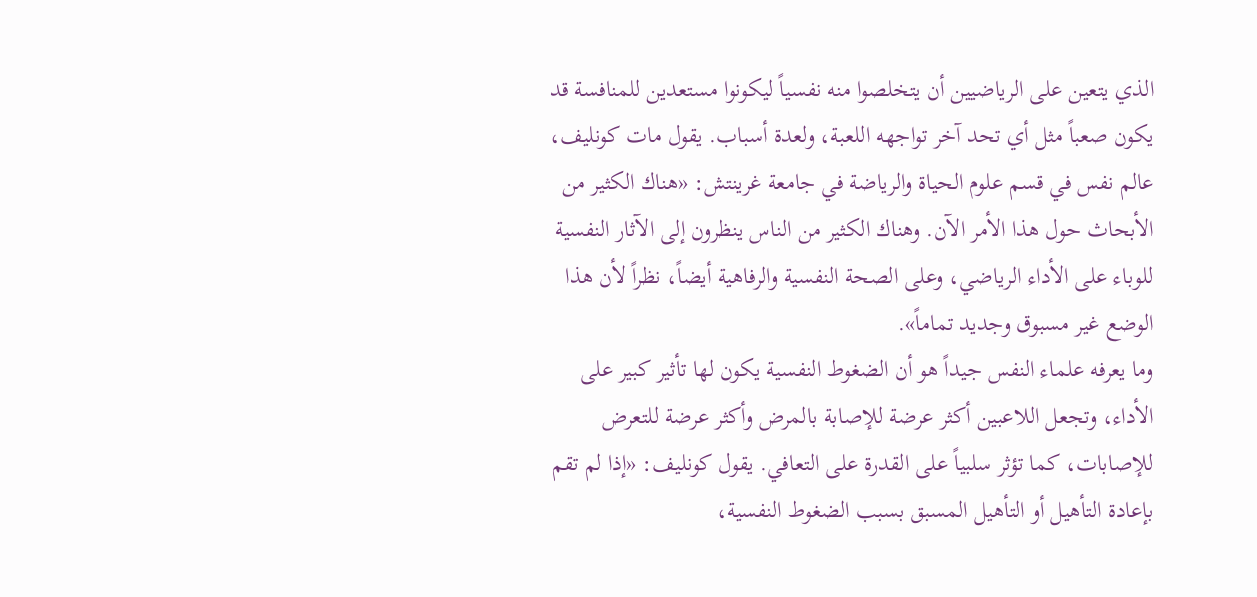الذي يتعين على الرياضيين أن يتخلصوا منه نفسياً ليكونوا مستعدين للمنافسة قد يكون صعباً مثل أي تحد آخر تواجهه اللعبة، ولعدة أسباب. يقول مات كونليف، عالم نفس في قسم علوم الحياة والرياضة في جامعة غرينتش: «هناك الكثير من الأبحاث حول هذا الأمر الآن. وهناك الكثير من الناس ينظرون إلى الآثار النفسية للوباء على الأداء الرياضي، وعلى الصحة النفسية والرفاهية أيضاً، نظراً لأن هذا الوضع غير مسبوق وجديد تماماً».
وما يعرفه علماء النفس جيداً هو أن الضغوط النفسية يكون لها تأثير كبير على الأداء، وتجعل اللاعبين أكثر عرضة للإصابة بالمرض وأكثر عرضة للتعرض للإصابات، كما تؤثر سلبياً على القدرة على التعافي. يقول كونليف: «إذا لم تقم بإعادة التأهيل أو التأهيل المسبق بسبب الضغوط النفسية،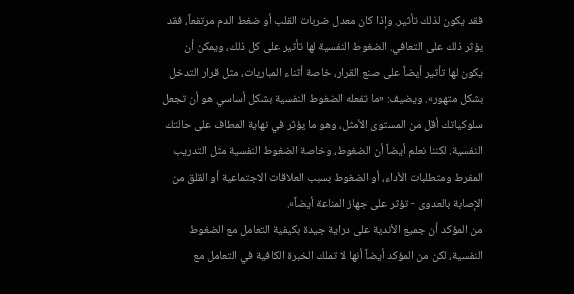فقد يكون لذلك تأثير. وإذا كان معدل ضربات القلب أو ضغط الدم مرتفعاً، فقد يؤثر ذلك على التعافي. الضغوط النفسية لها تأثير على كل ذلك، ويمكن أن يكون لها تأثير أيضاً على صنع القرار، خاصة أثناء المباريات، مثل قرار التدخل بشكل متهور». ويضيف: «ما تفعله الضغوط النفسية بشكل أساسي هو أن تجعل سلوكياتك أقل من المستوى الأمثل، وهو ما يؤثر في نهاية المطاف على حالتك النفسية. لكننا نعلم أيضاً أن الضغوط، وخاصة الضغوط النفسية مثل التدريب المفرط ومتطلبات الأداء، أو الضغوط بسبب العلاقات الاجتماعية أو القلق من الإصابة بالعدوى - تؤثر على جهاز المناعة أيضاً».
من المؤكد أن جميع الأندية على دراية جيدة بكيفية التعامل مع الضغوط النفسية، لكن من المؤكد أيضاً أنها لا تملك الخبرة الكافية في التعامل مع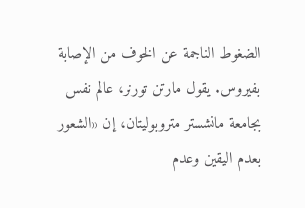الضغوط الناجمة عن الخوف من الإصابة بفيروس. يقول مارتن تورنر، عالم نفس بجامعة مانشستر متروبوليتان، إن «الشعور بعدم اليقين وعدم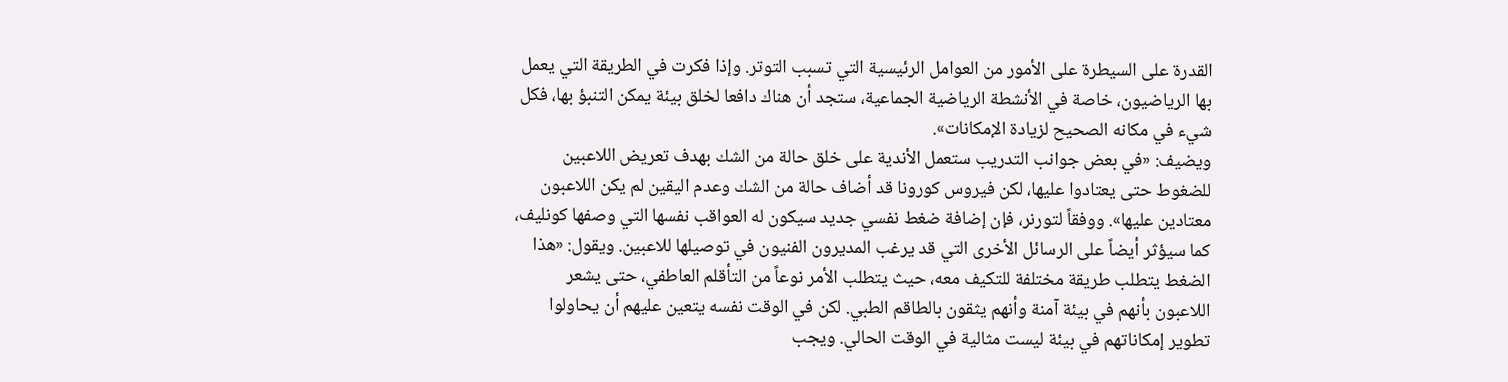القدرة على السيطرة على الأمور من العوامل الرئيسية التي تسبب التوتر. وإذا فكرت في الطريقة التي يعمل بها الرياضيون، خاصة في الأنشطة الرياضية الجماعية، ستجد أن هناك دافعا لخلق بيئة يمكن التنبؤ بها، فكل شيء في مكانه الصحيح لزيادة الإمكانات».
ويضيف: «في بعض جوانب التدريب ستعمل الأندية على خلق حالة من الشك بهدف تعريض اللاعبين للضغوط حتى يعتادوا عليها، لكن فيروس كورونا قد أضاف حالة من الشك وعدم اليقين لم يكن اللاعبون معتادين عليها». ووفقاً لتورنر، فإن إضافة ضغط نفسي جديد سيكون له العواقب نفسها التي وصفها كونليف، كما سيؤثر أيضاً على الرسائل الأخرى التي قد يرغب المديرون الفنيون في توصيلها للاعبين. ويقول: «هذا الضغط يتطلب طريقة مختلفة للتكيف معه، حيث يتطلب الأمر نوعاً من التأقلم العاطفي، حتى يشعر اللاعبون بأنهم في بيئة آمنة وأنهم يثقون بالطاقم الطبي. لكن في الوقت نفسه يتعين عليهم أن يحاولوا تطوير إمكاناتهم في بيئة ليست مثالية في الوقت الحالي. ويجب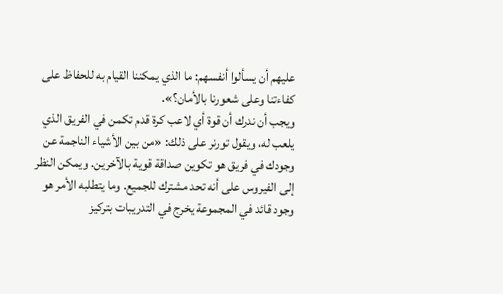عليهم أن يسألوا أنفسهم: ما الذي يمكننا القيام به للحفاظ على كفاءتنا وعلى شعورنا بالأمان؟».
ويجب أن ندرك أن قوة أي لاعب كرة قدم تكمن في الفريق الذي يلعب له، ويقول تورنر على ذلك: «من بين الأشياء الناجمة عن وجودك في فريق هو تكوين صداقة قوية بالآخرين. ويمكن النظر إلى الفيروس على أنه تحد مشترك للجميع. وما يتطلبه الأمر هو وجود قائد في المجموعة يخرج في التدريبات بتركيز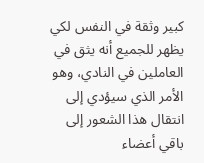كبير وثقة في النفس لكي يظهر للجميع أنه يثق في العاملين في النادي، وهو الأمر الذي سيؤدي إلى انتقال هذا الشعور إلى باقي أعضاء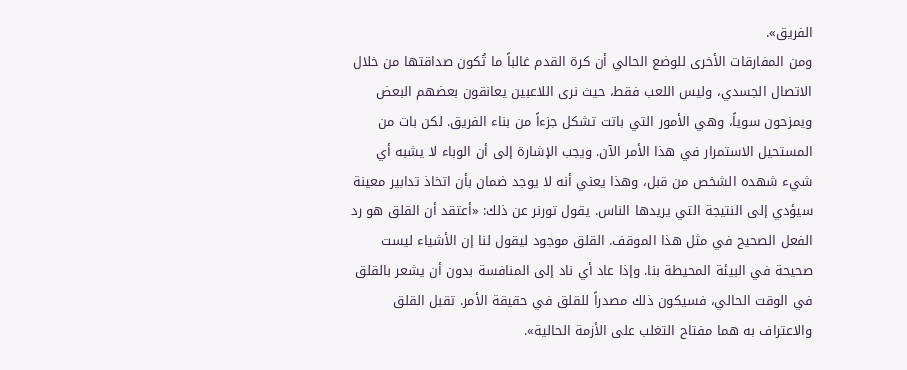الفريق».
ومن المفارقات الأخرى للوضع الحالي أن كرة القدم غالباً ما تُكون صداقتها من خلال الاتصال الجسدي، وليس اللعب فقط، حيث نرى اللاعبين يعانقون بعضهم البعض ويمزحون سوياً، وهي الأمور التي باتت تشكل جزءاً من بناء الفريق. لكن بات من المستحيل الاستمرار في هذا الأمر الآن. ويجب الإشارة إلى أن الوباء لا يشبه أي شيء شهده الشخص من قبل، وهذا يعني أنه لا يوجد ضمان بأن اتخاذ تدابير معينة سيؤدي إلى النتيجة التي يريدها الناس. يقول تورنر عن ذلك: «أعتقد أن القلق هو رد الفعل الصحيح في مثل هذا الموقف. القلق موجود ليقول لنا إن الأشياء ليست صحيحة في البيئة المحيطة بنا. وإذا عاد أي ناد إلى المنافسة بدون أن يشعر بالقلق في الوقت الحالي، فسيكون ذلك مصدراً للقلق في حقيقة الأمر. تقبل القلق والاعتراف به هما مفتاح التغلب على الأزمة الحالية».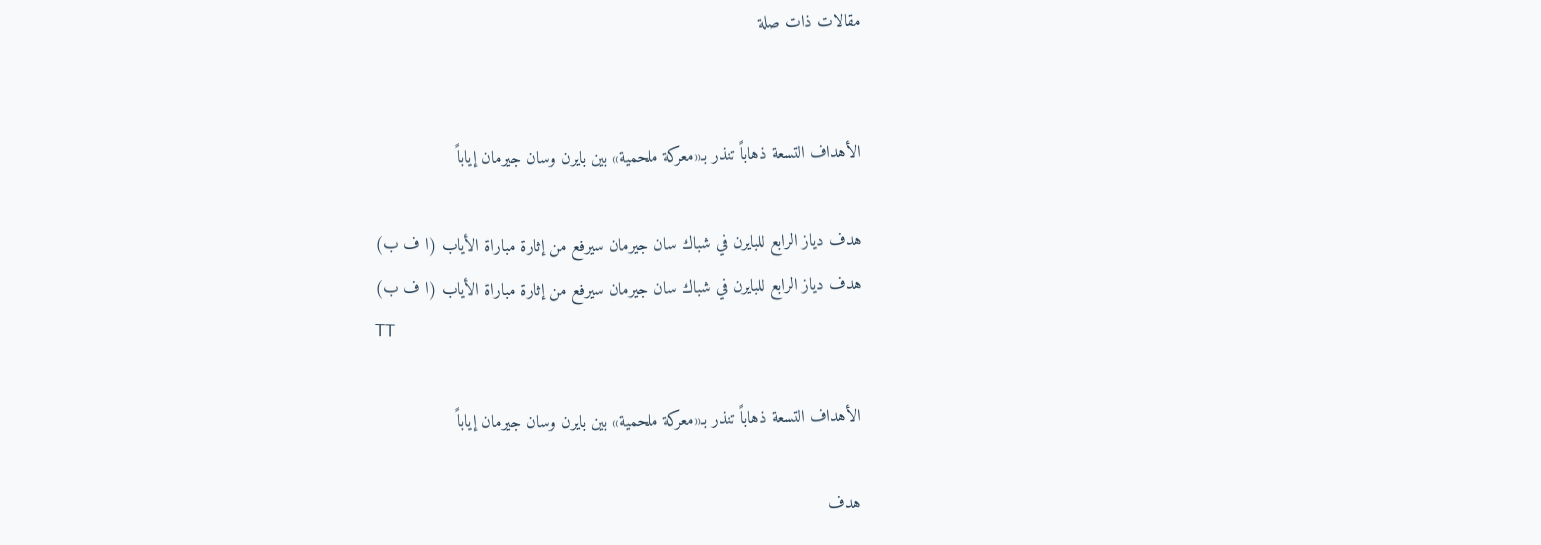مقالات ذات صلة


الأهداف التسعة ذهاباً تنذر بـ«معركة ملحمية» بين بايرن وسان جيرمان إياباً

هدف دياز الرابع للبايرن في شباك سان جيرمان سيرفع من إثارة مباراة الأياب (ا ف ب)
هدف دياز الرابع للبايرن في شباك سان جيرمان سيرفع من إثارة مباراة الأياب (ا ف ب)
TT

الأهداف التسعة ذهاباً تنذر بـ«معركة ملحمية» بين بايرن وسان جيرمان إياباً

هدف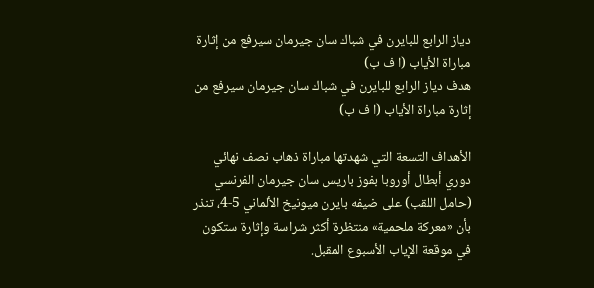دياز الرابع للبايرن في شباك سان جيرمان سيرفع من إثارة مباراة الأياب (ا ف ب)
هدف دياز الرابع للبايرن في شباك سان جيرمان سيرفع من إثارة مباراة الأياب (ا ف ب)

الأهداف التسعة التي شهدتها مباراة ذهاب نصف نهائي دوري أبطال أوروبا بفوز باريس سان جيرمان الفرنسي (حامل اللقب) على ضيفه بايرن ميونيخ الألماني 5-4، تنذر بأن «معركة ملحمية» منتظرة أكثر شراسة وإثارة ستكون في موقعة الإياب الأسبوع المقبل.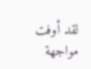لقد أوفت مواجهة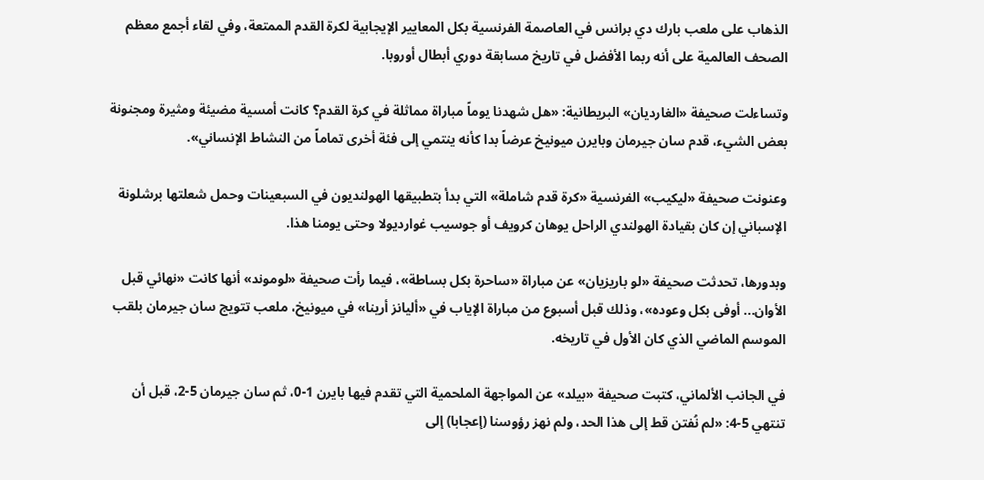الذهاب على ملعب بارك دي برانس في العاصمة الفرنسية بكل المعايير الإيجابية لكرة القدم الممتعة، وفي لقاء أجمع معظم الصحف العالمية على أنه ربما الأفضل في تاريخ مسابقة دوري أبطال أوروبا.

وتساءلت صحيفة «الغارديان» البريطانية: «هل شهدنا يوماً مباراة مماثلة في كرة القدم؟ كانت أمسية مضيئة ومثيرة ومجنونة بعض الشيء، قدم سان جيرمان وبايرن ميونيخ عرضاً بدا كأنه ينتمي إلى فئة أخرى تماماً من النشاط الإنساني».

وعنونت صحيفة «ليكيب» الفرنسية «كرة قدم شاملة» التي بدأ بتطبيقها الهولنديون في السبعينات وحمل شعلتها برشلونة الإسباني إن كان بقيادة الهولندي الراحل يوهان كرويف أو جوسيب غوارديولا وحتى يومنا هذا.

وبدورها، تحدثت صحيفة «لو باريزيان» عن مباراة «ساحرة بكل بساطة»، فيما رأت صحيفة «لوموند» أنها كانت «نهائي قبل الأوان... أوفى بكل وعوده»، وذلك قبل أسبوع من مباراة الإياب في «أليانز أرينا» في ميونيخ، ملعب تتويج سان جيرمان بلقب الموسم الماضي الذي كان الأول في تاريخه.

في الجانب الألماني، كتبت صحيفة «بيلد» عن المواجهة الملحمية التي تقدم فيها بايرن 1-0، ثم سان جيرمان 5-2، قبل أن تنتهي 5-4: «لم نُفتن قط إلى هذا الحد، ولم نهز رؤوسنا (إعجابا) إلى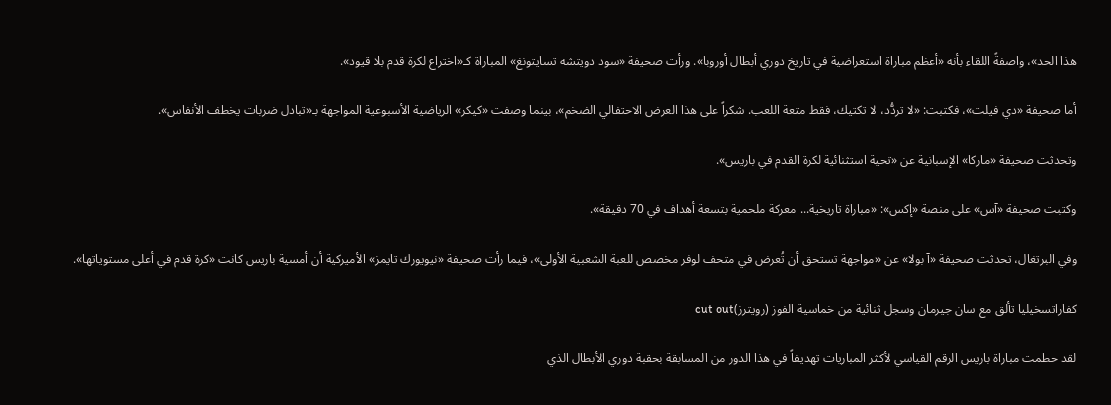هذا الحد»، واصفةً اللقاء بأنه «أعظم مباراة استعراضية في تاريخ دوري أبطال أوروبا». ورأت صحيفة «سود دويتشه تسايتونغ» المباراة كـ«اختراع لكرة قدم بلا قيود».

أما صحيفة «دي فيلت»، فكتبت: «لا تردُّد، لا تكتيك، فقط متعة اللعب. شكراً على هذا العرض الاحتفالي الضخم»، بينما وصفت «كيكر» الرياضية الأسبوعية المواجهة بـ«تبادل ضربات يخطف الأنفاس».

وتحدثت صحيفة «ماركا» الإسبانية عن «تحية استثنائية لكرة القدم في باريس».

وكتبت صحيفة «آس» على منصة «إكس»: «مباراة تاريخية... معركة ملحمية بتسعة أهداف في 70 دقيقة».

وفي البرتغال، تحدثت صحيفة «آ بولا» عن «مواجهة تستحق أن تُعرض في متحف لوفر مخصص للعبة الشعبية الأولى»، فيما رأت صحيفة «نيويورك تايمز» الأميركية أن أمسية باريس كانت «كرة قدم في أعلى مستوياتها».

كفاراتسخيليا تألق مع سان جيرمان وسجل ثنائية من خماسية الفوز (رويترز)cut out

لقد حطمت مباراة باريس الرقم القياسي لأكثر المباريات تهديفاً في هذا الدور من المسابقة بحقبة دوري الأبطال الذي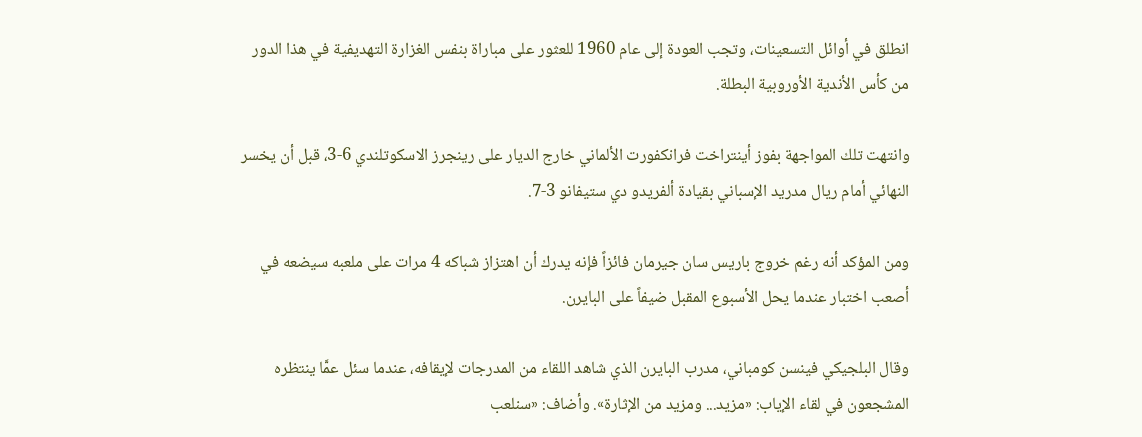انطلق في أوائل التسعينات، وتجب العودة إلى عام 1960 للعثور على مباراة بنفس الغزارة التهديفية في هذا الدور من كأس الأندية الأوروبية البطلة.

وانتهت تلك المواجهة بفوز أينتراخت فرانكفورت الألماني خارج الديار على رينجرز الاسكوتلندي 6-3، قبل أن يخسر النهائي أمام ريال مدريد الإسباني بقيادة ألفريدو دي ستيفانو 3-7.

ومن المؤكد أنه رغم خروج باريس سان جيرمان فائزاً فإنه يدرك أن اهتزاز شباكه 4 مرات على ملعبه سيضعه في أصعب اختبار عندما يحل الأسبوع المقبل ضيفاً على البايرن.

وقال البلجيكي فينسن كومباني، مدرب البايرن الذي شاهد اللقاء من المدرجات لإيقافه، عندما سئل عمَّا ينتظره المشجعون في لقاء الإياب: «مزيد... ومزيد من الإثارة». وأضاف: «سنلعب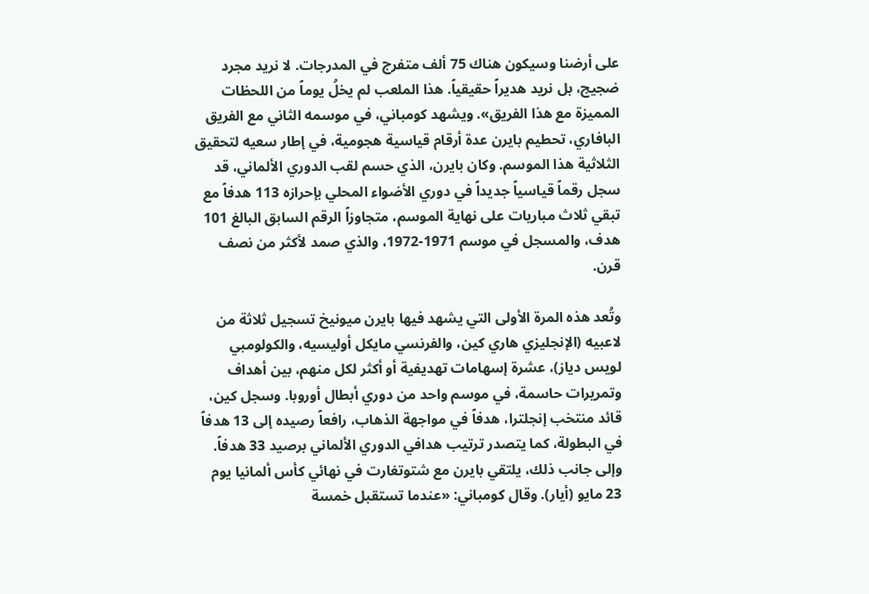على أرضنا وسيكون هناك 75 ألف متفرج في المدرجات. لا نريد مجرد ضجيج، بل نريد هديراً حقيقياً. هذا الملعب لم يخلُ يوماً من اللحظات المميزة مع هذا الفريق». ويشهد كومباني، في موسمه الثاني مع الفريق البافاري، تحطيم بايرن عدة أرقام قياسية هجومية، في إطار سعيه لتحقيق الثلاثية هذا الموسم. وكان بايرن، الذي حسم لقب الدوري الألماني، قد سجل رقماً قياسياً جديداً في دوري الأضواء المحلي بإحرازه 113 هدفاً مع تبقي ثلاث مباريات على نهاية الموسم، متجاوزاً الرقم السابق البالغ 101 هدف، والمسجل في موسم 1971-1972، والذي صمد لأكثر من نصف قرن.

وتُعد هذه المرة الأولى التي يشهد فيها بايرن ميونيخ تسجيل ثلاثة من لاعبيه (الإنجليزي هاري كين، والفرنسي مايكل أوليسيه، والكولومبي لويس دياز)، عشرة إسهامات تهديفية أو أكثر لكل منهم، بين أهداف وتمريرات حاسمة، في موسم واحد من دوري أبطال أوروبا. وسجل كين، قائد منتخب إنجلترا، هدفاً في مواجهة الذهاب، رافعاً رصيده إلى 13 هدفاً في البطولة، كما يتصدر ترتيب هدافي الدوري الألماني برصيد 33 هدفاً. وإلى جانب ذلك، يلتقي بايرن مع شتوتغارت في نهائي كأس ألمانيا يوم 23 مايو (أيار). وقال كومباني: «عندما تستقبل خمسة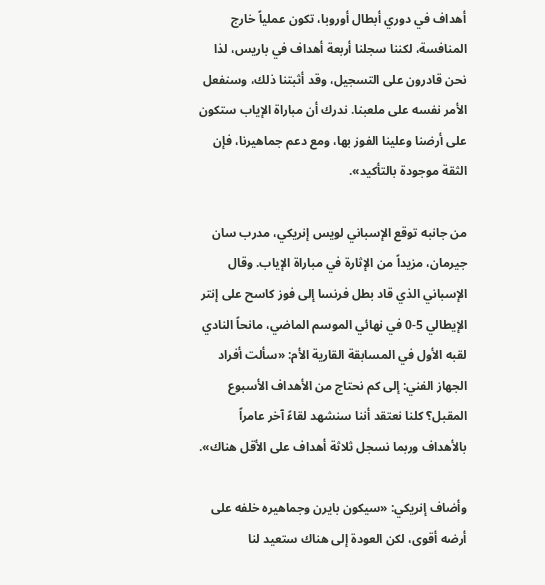أهداف في دوري أبطال أوروبا، تكون عملياً خارج المنافسة، لكننا سجلنا أربعة أهداف في باريس، لذا نحن قادرون على التسجيل، وقد أثبتنا ذلك، وسنفعل الأمر نفسه على ملعبنا. ندرك أن مباراة الإياب ستكون على أرضنا وعلينا الفوز بها، ومع دعم جماهيرنا، فإن الثقة موجودة بالتأكيد».

من جانبه توقع الإسباني لويس إنريكي، مدرب سان جيرمان، مزيداً من الإثارة في مباراة الإياب. وقال الإسباني الذي قاد بطل فرنسا إلى فوز كاسح على إنتر الإيطالي 5-0 في نهائي الموسم الماضي، مانحاً النادي لقبه الأول في المسابقة القارية الأم: «سألت أفراد الجهاز الفني: إلى كم نحتاج من الأهداف الأسبوع المقبل؟ كلنا نعتقد أننا سنشهد لقاءً آخر عامراً بالأهداف وربما نسجل ثلاثة أهداف على الأقل هناك».

وأضاف إنريكي: «سيكون بايرن وجماهيره خلفه على أرضه أقوى، لكن العودة إلى هناك ستعيد لنا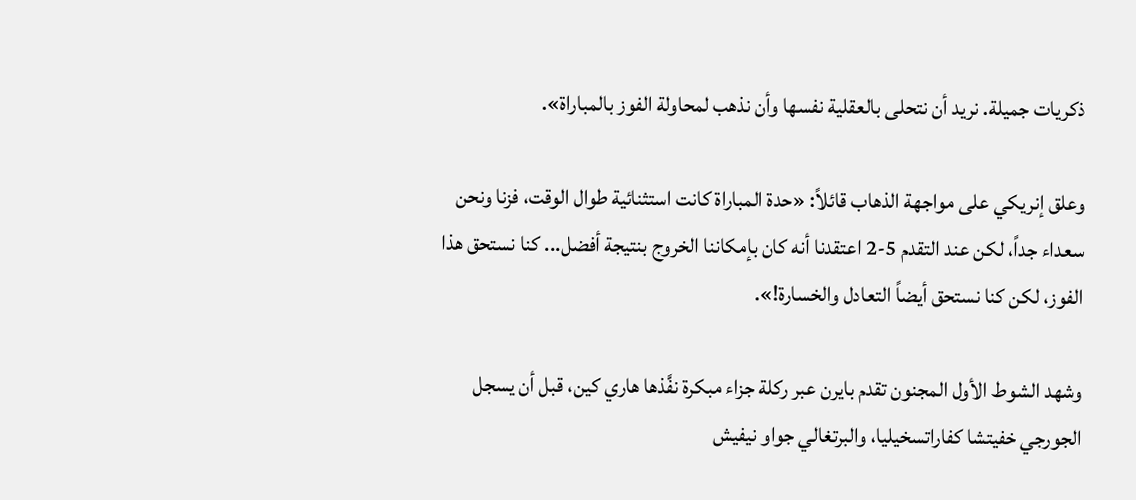ذكريات جميلة. نريد أن نتحلى بالعقلية نفسها وأن نذهب لمحاولة الفوز بالمباراة».

وعلق إنريكي على مواجهة الذهاب قائلاً: «حدة المباراة كانت استثنائية طوال الوقت، فزنا ونحن سعداء جداً، لكن عند التقدم 5-2 اعتقدنا أنه كان بإمكاننا الخروج بنتيجة أفضل... كنا نستحق هذا الفوز، لكن كنا نستحق أيضاً التعادل والخسارة!».

وشهد الشوط الأول المجنون تقدم بايرن عبر ركلة جزاء مبكرة نفَّذها هاري كين، قبل أن يسجل الجورجي خفيتشا كفاراتسخيليا، والبرتغالي جواو نيفيش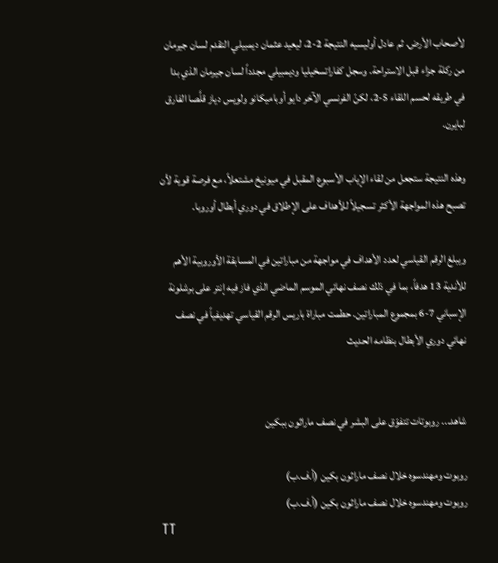لأصحاب الأرض. ثم عادل أوليسيه النتيجة 2-2، ليعيد عثمان ديمبيلي التقدم لسان جيرمان من ركلة جزاء قبل الاستراحة. وسجل كفاراتسخيليا وديمبيلي مجدداً لسان جيرمان الذي بدا في طريقه لحسم اللقاء 5-2، لكنّ الفرنسي الآخر دايو أوباميكانو ولويس دياز قلَّصا الفارق لبايرن.

وهذه النتيجة ستجعل من لقاء الإياب الأسبوع المقبل في ميونيخ مشتعلاً، مع فرصة قوية لأن تصبح هذه المواجهة الأكثر تسجيلاً للأهداف على الإطلاق في دوري أبطال أوروبا.

ويبلغ الرقم القياسي لعدد الأهداف في مواجهة من مباراتين في المسابقة الأوروبية الأهم للأندية 13 هدفاً، بما في ذلك نصف نهائي الموسم الماضي الذي فاز فيه إنتر على برشلونة الإسباني 7-6 بمجموع المباراتين. حطمت مباراة باريس الرقم القياسي تهديفياً في نصف نهائي دوري الأبطال بنظامه الحديث


شاهد... روبوتات تتفوّق على البشر في نصف ماراثون ببكين

روبوت ومهندسوه خلال نصف ماراثون بكين (أ.ف.ب)
روبوت ومهندسوه خلال نصف ماراثون بكين (أ.ف.ب)
TT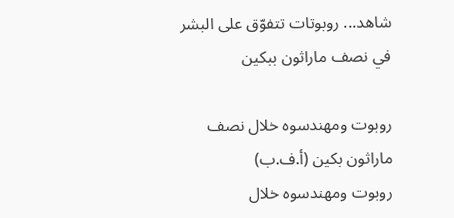شاهد... روبوتات تتفوّق على البشر في نصف ماراثون ببكين

روبوت ومهندسوه خلال نصف ماراثون بكين (أ.ف.ب)
روبوت ومهندسوه خلال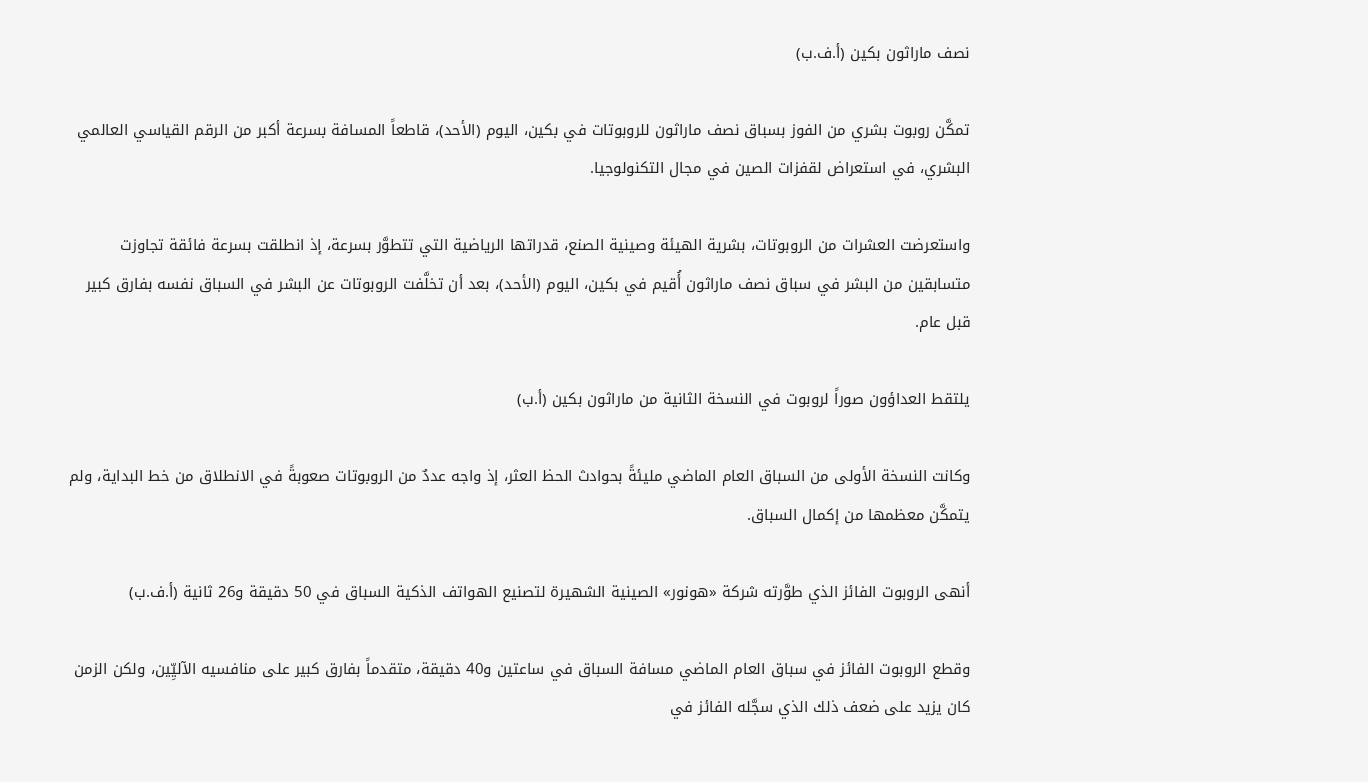نصف ماراثون بكين (أ.ف.ب)

تمكَّن روبوت بشري من الفوز بسباق نصف ماراثون للروبوتات في بكين، اليوم (الأحد)، قاطعاً المسافة بسرعة أكبر من الرقم القياسي العالمي البشري، في استعراض لقفزات الصين في مجال التكنولوجيا.

واستعرضت العشرات ‌من الروبوتات، بشرية الهيئة وصينية الصنع، قدراتها الرياضية التي تتطوَّر بسرعة، إذ انطلقت بسرعة فائقة تجاوزت متسابقين من البشر في سباق نصف ماراثون أُقيم في بكين، اليوم (الأحد)، بعد أن تخلَّفت الروبوتات عن البشر في السباق نفسه بفارق كبير قبل عام.

يلتقط العداؤون صوراً لروبوت في النسخة الثانية من ماراثون بكين (أ.ب)

وكانت النسخة الأولى من السباق العام الماضي مليئةً بحوادث الحظ العثر، إذ واجه عددٌ من الروبوتات صعوبةً في الانطلاق من خط البداية، ولم يتمكَّن معظمها ‌من إكمال ‌السباق.

أنهى الروبوت الفائز الذي طوَّرته شركة «هونور» الصينية الشهيرة لتصنيع الهواتف الذكية السباق في 50 دقيقة و26 ثانية (أ.ف.ب)

وقطع الروبوت الفائز في سباق ‌العام الماضي مسافة السباق في ساعتين و40 دقيقة، متقدماً بفارق كبير على منافسيه الآليِّين، ولكن الزمن كان يزيد على ضعف ذلك الذي سجَّله الفائز في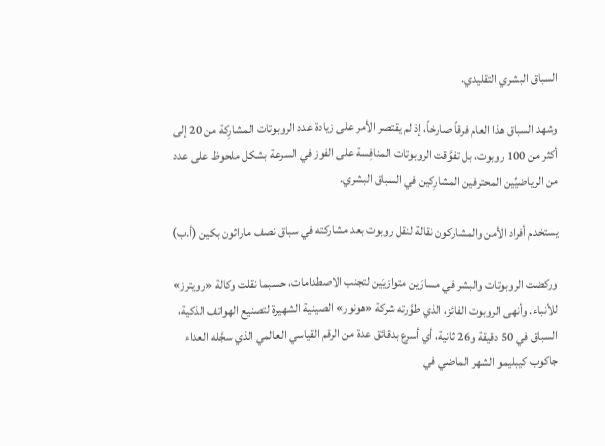السباق البشري التقليدي.

وشهد السباق هذا العام فرقاً صارخاً، إذ لم يقتصر الأمر على زيادة عدد الروبوتات المشارِكة من 20 إلى أكثر من 100 روبوت، بل تفوَّقت الروبوتات ‌المنافِسة على الفوز ‌في السرعة بشكل ملحوظ على عدد من الرياضيِّين المحترفين المشارِكين ‌في السباق البشري.

يستخدم أفراد الأمن والمشاركون نقالة لنقل روبوت بعد مشاركته في سباق نصف ماراثون بكين (أ.ب)

وركضت الروبوتات والبشر في مسارَين ‌متوازيَين لتجنب الاصطدامات، حسبما نقلت وكالة «رويترز» للأنباء. وأنهى الروبوت الفائز، الذي طوَّرته شركة «هونور» الصينية الشهيرة لتصنيع الهواتف الذكية، السباق في 50 دقيقة و26 ثانية، أي أسرع بدقائق عدة من الرقم ‌القياسي العالمي الذي سجَّله العداء جاكوب كيبليمو الشهر الماضي في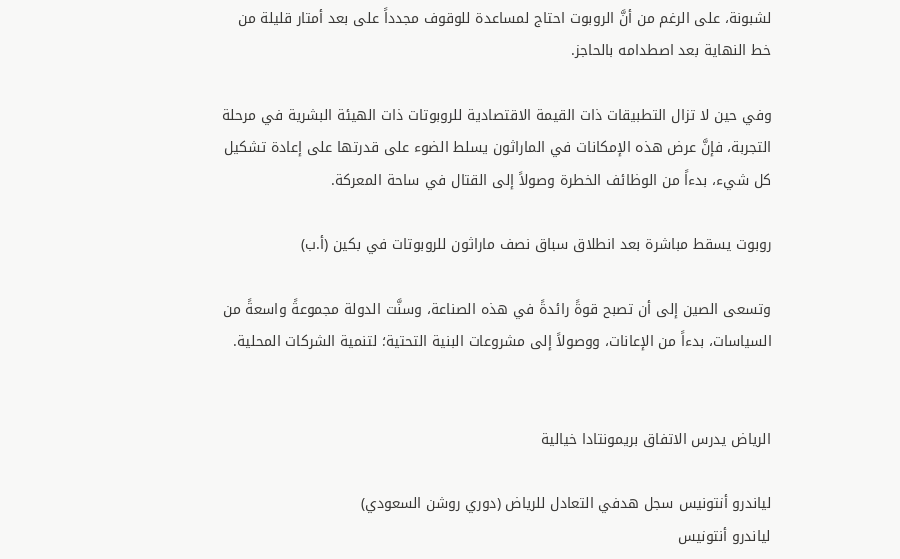لشبونة، على الرغم من أنَّ الروبوت احتاج لمساعدة للوقوف مجدداً على بعد أمتار قليلة من خط النهاية بعد اصطدامه بالحاجز.

وفي حين لا تزال التطبيقات ذات القيمة الاقتصادية للروبوتات ذات الهيئة البشرية في مرحلة التجربة، فإنَّ عرض هذه الإمكانات في الماراثون يسلط الضوء على قدرتها على إعادة تشكيل كل شيء، بدءاً من الوظائف الخطرة وصولاً إلى القتال في ساحة المعركة.

روبوت يسقط مباشرة بعد انطلاق سباق نصف ماراثون للروبوتات في بكين (أ.ب)

وتسعى الصين إلى أن تصبح قوةً رائدةً في هذه الصناعة، وسنَّت الدولة مجموعةً واسعةً من السياسات، بدءاً من الإعانات، ووصولاً إلى مشروعات البنية التحتية؛ لتنمية الشركات المحلية.


الرياض يدرس الاتفاق بريمونتادا خيالية

لياندرو أنتونيس سجل هدفي التعادل للرياض (دوري روشن السعودي)
لياندرو أنتونيس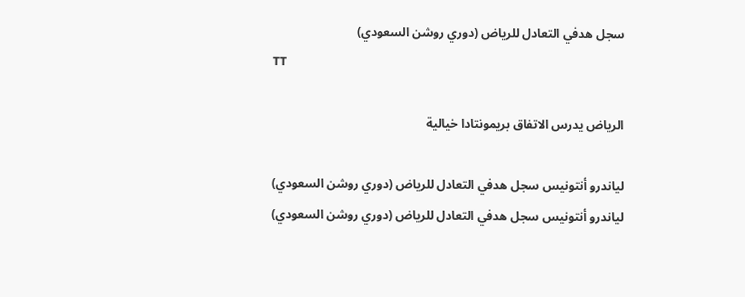سجل هدفي التعادل للرياض (دوري روشن السعودي)
TT

الرياض يدرس الاتفاق بريمونتادا خيالية

لياندرو أنتونيس سجل هدفي التعادل للرياض (دوري روشن السعودي)
لياندرو أنتونيس سجل هدفي التعادل للرياض (دوري روشن السعودي)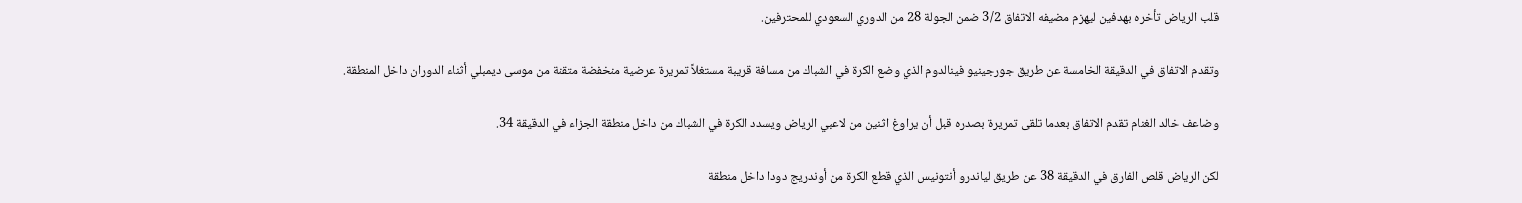قلب الرياض تأخره بهدفين ليهزم مضيفه الاتفاق 3/2 ضمن الجولة 28 من الدوري السعودي للمحترفين.

وتقدم الاتفاق في الدقيقة الخامسة عن طريق جورجينيو فينالدوم الذي وضع الكرة في الشباك من مسافة قريبة مستغلاً تمريرة عرضية منخفضة متقنة من موسى ديمبلي أثناء الدوران داخل المنطقة.

وضاعف خالد الغنام تقدم الاتفاق بعدما تلقى تمريرة بصدره قبل أن يراوغ اثنين من لاعبي الرياض ويسدد الكرة في الشباك من داخل منطقة الجزاء في الدقيقة 34.

لكن الرياض قلص الفارق في الدقيقة 38 عن طريق لياندرو أنتونيس الذي قطع الكرة من أوندريج دودا داخل منطقة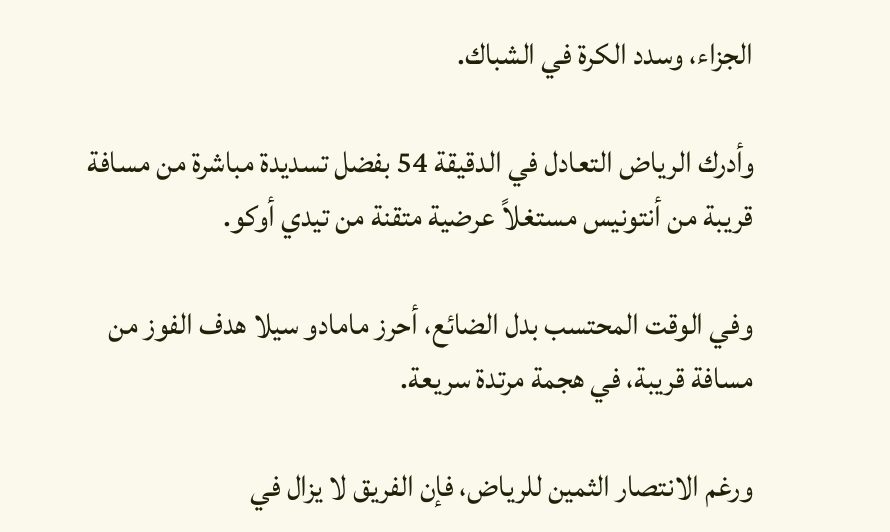الجزاء، وسدد الكرة في الشباك.

وأدرك الرياض التعادل في الدقيقة 54 بفضل تسديدة مباشرة من مسافة قريبة من أنتونيس مستغلاً عرضية متقنة من تيدي أوكو.

وفي الوقت المحتسب بدل الضائع، أحرز مامادو سيلا هدف الفوز من مسافة قريبة، في هجمة مرتدة سريعة.

ورغم الانتصار الثمين للرياض، فإن الفريق لا يزال في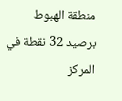منطقة الهبوط برصيد 32 نقطة في المركز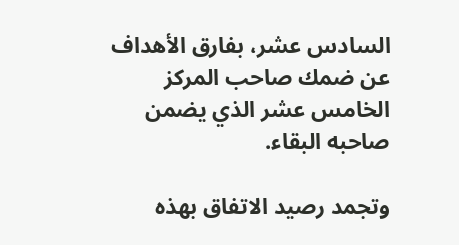السادس عشر، بفارق الأهداف عن ضمك صاحب المركز الخامس عشر الذي يضمن صاحبه البقاء.

وتجمد رصيد الاتفاق بهذه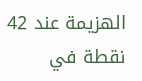الهزيمة عند 42 نقطة في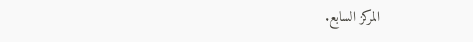المركز السابع.